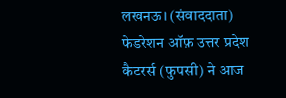लखनऊ। (संवाददाता) फेडरेशन ऑफ़ उत्तर प्रदेश कैटरर्स (फुपसी) ने आज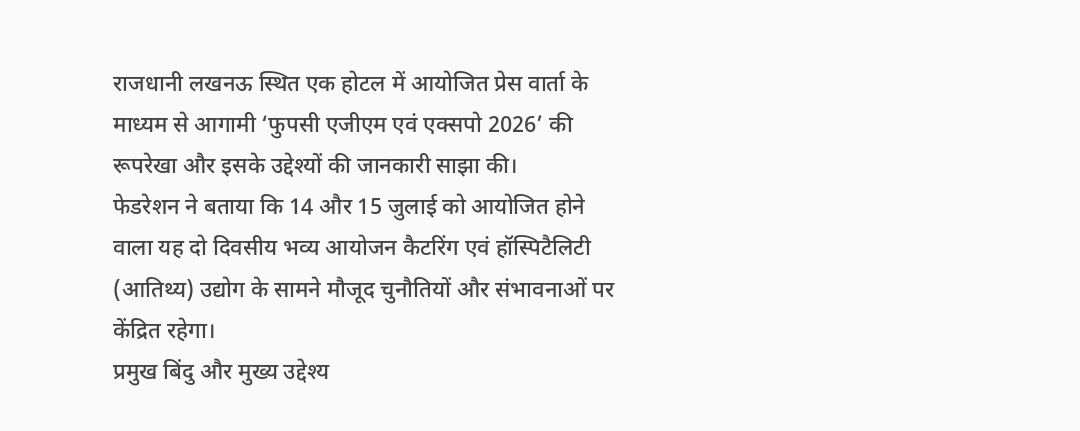राजधानी लखनऊ स्थित एक होटल में आयोजित प्रेस वार्ता के माध्यम से आगामी ‘फुपसी एजीएम एवं एक्सपो 2026’ की रूपरेखा और इसके उद्देश्यों की जानकारी साझा की।
फेडरेशन ने बताया कि 14 और 15 जुलाई को आयोजित होने वाला यह दो दिवसीय भव्य आयोजन कैटरिंग एवं हॉस्पिटैलिटी (आतिथ्य) उद्योग के सामने मौजूद चुनौतियों और संभावनाओं पर केंद्रित रहेगा।
प्रमुख बिंदु और मुख्य उद्देश्य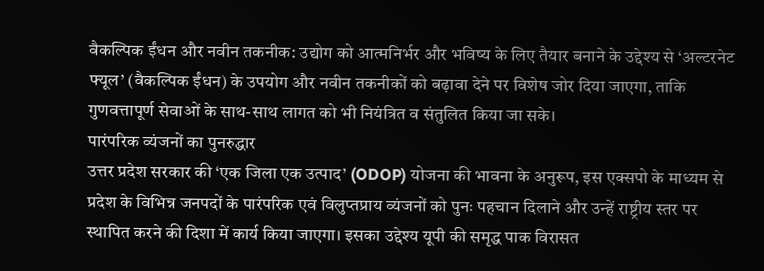वैकल्पिक ईंधन और नवीन तकनीक: उद्योग को आत्मनिर्भर और भविष्य के लिए तैयार बनाने के उद्देश्य से ‘अल्टरनेट फ्यूल’ (वैकल्पिक ईंधन) के उपयोग और नवीन तकनीकों को बढ़ावा देने पर विशेष जोर दिया जाएगा, ताकि गुणवत्तापूर्ण सेवाओं के साथ-साथ लागत को भी नियंत्रित व संतुलित किया जा सके।
पारंपरिक व्यंजनों का पुनरुद्धार
उत्तर प्रदेश सरकार की ‘एक जिला एक उत्पाद’ (ODOP) योजना की भावना के अनुरूप, इस एक्सपो के माध्यम से प्रदेश के विभिन्न जनपदों के पारंपरिक एवं विलुप्तप्राय व्यंजनों को पुनः पहचान दिलाने और उन्हें राष्ट्रीय स्तर पर स्थापित करने की दिशा में कार्य किया जाएगा। इसका उद्देश्य यूपी की समृद्ध पाक विरासत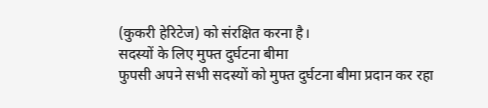(कुकरी हेरिटेज) को संरक्षित करना है।
सदस्यों के लिए मुफ्त दुर्घटना बीमा
फुपसी अपने सभी सदस्यों को मुफ्त दुर्घटना बीमा प्रदान कर रहा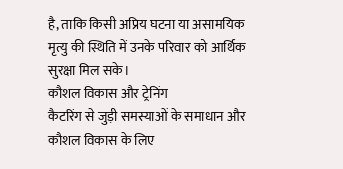है, ताकि किसी अप्रिय घटना या असामयिक मृत्यु की स्थिति में उनके परिवार को आर्थिक सुरक्षा मिल सके।
कौशल विकास और ट्रेनिंग
कैटरिंग से जुड़ी समस्याओं के समाधान और कौशल विकास के लिए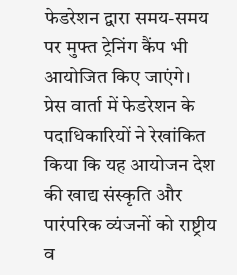फेडरेशन द्वारा समय-समय पर मुफ्त ट्रेनिंग कैंप भी आयोजित किए जाएंगे।
प्रेस वार्ता में फेडरेशन के पदाधिकारियों ने रेखांकित किया कि यह आयोजन देश की खाद्य संस्कृति और पारंपरिक व्यंजनों को राष्ट्रीय व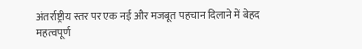अंतर्राष्ट्रीय स्तर पर एक नई और मजबूत पहचान दिलाने में बेहद महत्वपूर्ण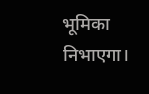भूमिका निभाएगा।